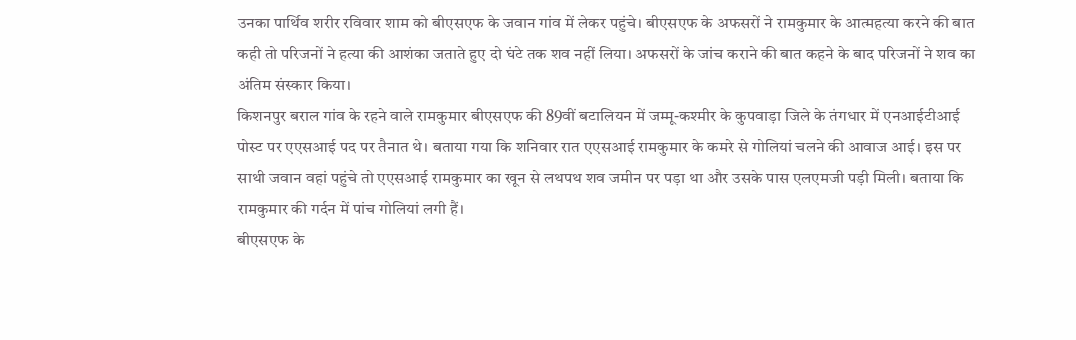उनका पार्थिव शरीर रविवार शाम को बीएसएफ के जवान गांव में लेकर पहुंचे। बीएसएफ के अफसरों ने रामकुमार के आत्महत्या करने की बात कही तो परिजनों ने हत्या की आशंका जताते हुए दो घंटे तक शव नहीं लिया। अफसरों के जांच कराने की बात कहने के बाद परिजनों ने शव का अंतिम संस्कार किया।
किशनपुर बराल गांव के रहने वाले रामकुमार बीएसएफ की 89वीं बटालियन में जम्मू-कश्मीर के कुपवाड़ा जिले के तंगधार में एनआईटीआई पोस्ट पर एएसआई पद पर तैनात थे। बताया गया कि शनिवार रात एएसआई रामकुमार के कमरे से गोलियां चलने की आवाज आई। इस पर साथी जवान वहां पहुंचे तो एएसआई रामकुमार का खून से लथपथ शव जमीन पर पड़ा था और उसके पास एलएमजी पड़ी मिली। बताया कि रामकुमार की गर्दन में पांच गोलियां लगी हैं।
बीएसएफ के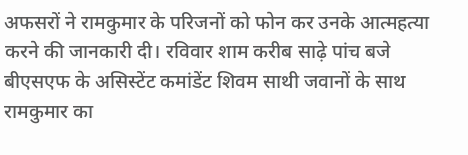अफसरों ने रामकुमार के परिजनों को फोन कर उनके आत्महत्या करने की जानकारी दी। रविवार शाम करीब साढ़े पांच बजे बीएसएफ के असिस्टेंट कमांडेंट शिवम साथी जवानों के साथ रामकुमार का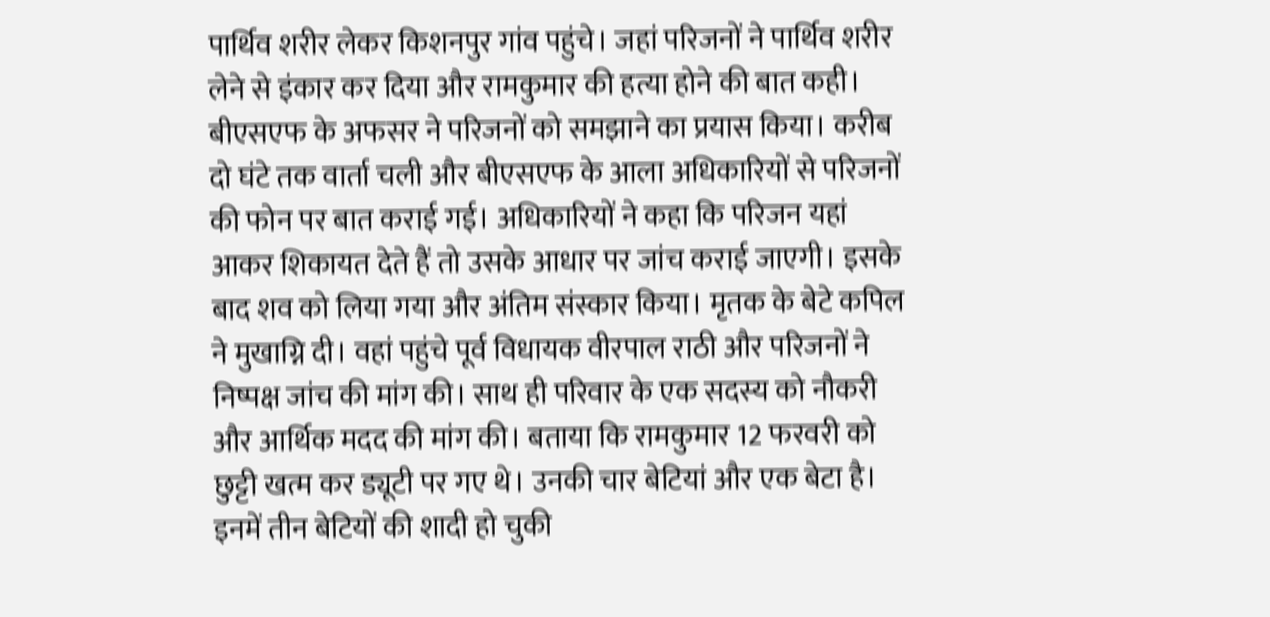पार्थिव शरीर लेकर किशनपुर गांव पहुंचे। जहां परिजनों ने पार्थिव शरीर लेने से इंकार कर दिया और रामकुमार की हत्या होने की बात कही। बीएसएफ के अफसर ने परिजनों को समझाने का प्रयास किया। करीब दो घंटे तक वार्ता चली और बीएसएफ के आला अधिकारियों से परिजनों की फोन पर बात कराई गई। अधिकारियों ने कहा कि परिजन यहां आकर शिकायत देते हैं तो उसके आधार पर जांच कराई जाएगी। इसके बाद शव को लिया गया और अंतिम संस्कार किया। मृतक के बेटे कपिल ने मुखाग्नि दी। वहां पहुंचे पूर्व विधायक वीरपाल राठी और परिजनों ने निष्पक्ष जांच की मांग की। साथ ही परिवार के एक सदस्य को नौकरी और आर्थिक मदद की मांग की। बताया कि रामकुमार 12 फरवरी को छुट्टी खत्म कर ड्यूटी पर गए थे। उनकी चार बेटियां और एक बेटा है। इनमें तीन बेटियों की शादी हो चुकी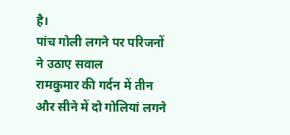है।
पांच गोली लगने पर परिजनों ने उठाए सवाल
रामकुमार की गर्दन में तीन और सीने में दो गोलियां लगने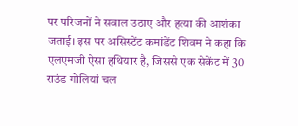पर परिजनों ने सवाल उठाए और हत्या की आशंका जताई। इस पर असिस्टेंट कमांडेंट शिवम ने कहा कि एलएमजी ऐसा हथियार है, जिससे एक सेकेंट में 30 राउंड गोलियां चल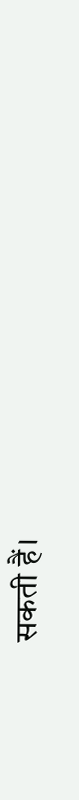सकती हैं।